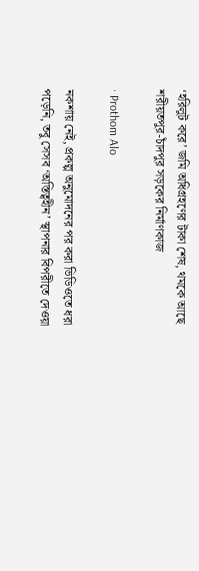‘হরিলুট করে’ জমি অধিগ্রহণের টাকা শেষ, থমকে আছে শরীয়তপুর-চাঁদপুর সড়কের নির্মাণকাজ

· Prothom Alo

নকশায় নেই, প্রকল্প অনুমোদনের পর করা ভিডিওতে ধরা পড়েনি, তবু সেসব ‘অস্তিত্বহীন’ স্থাপনার বিপরীতে দেওয়া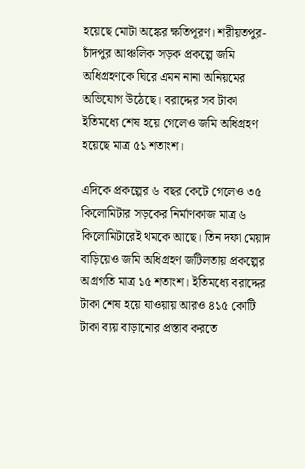হয়েছে মোটা অঙ্কের ক্ষতিপূরণ। শরীয়তপুর-চাঁদপুর আঞ্চলিক সড়ক প্রকল্পে জমি অধিগ্রহণকে ঘিরে এমন নানা অনিয়মের অভিযোগ উঠেছে। বরাদ্দের সব টাকা ইতিমধ্যে শেষ হয়ে গেলেও জমি অধিগ্রহণ হয়েছে মাত্র ৫১ শতাংশ।

এদিকে প্রকল্পের ৬ বছর কেটে গেলেও ৩৫ কিলোমিটার সড়কের নির্মাণকাজ মাত্র ৬ কিলোমিটারেই থমকে আছে। তিন দফা মেয়াদ বাড়িয়েও জমি অধিগ্রহণ জটিলতায় প্রকল্পের অগ্রগতি মাত্র ১৫ শতাংশ। ইতিমধ্যে বরাদ্দের টাকা শেষ হয়ে যাওয়ায় আরও ৪১৫ কোটি টাকা ব্যয় বাড়ানোর প্রস্তাব করতে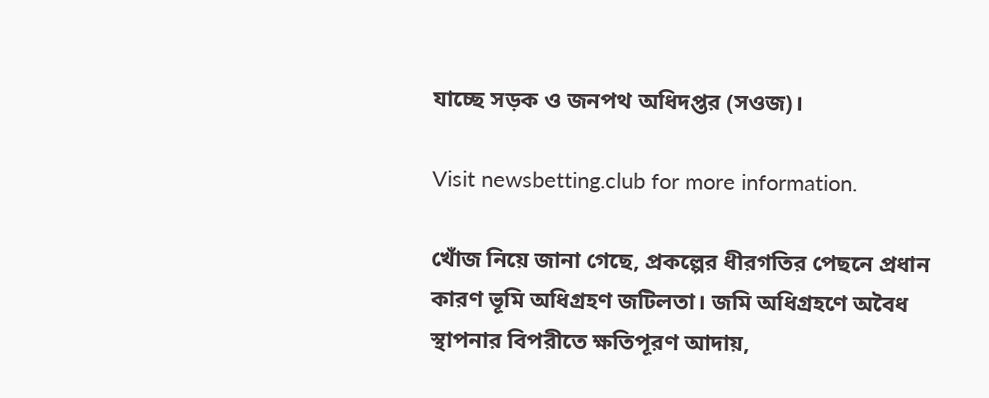যাচ্ছে সড়ক ও জনপথ অধিদপ্তর (সওজ)।

Visit newsbetting.club for more information.

খোঁজ নিয়ে জানা গেছে, প্রকল্পের ধীরগতির পেছনে প্রধান কারণ ভূমি অধিগ্রহণ জটিলতা। জমি অধিগ্রহণে অবৈধ স্থাপনার বিপরীতে ক্ষতিপূরণ আদায়,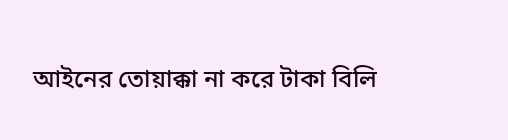আইনের তোয়াক্কা না করে টাকা বিলি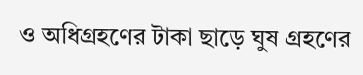ও অধিগ্রহণের টাকা ছাড়ে ঘুষ গ্রহণের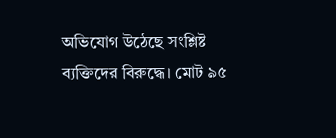অভিযোগ উঠেছে সংশ্লিষ্ট ব্যক্তিদের বিরুদ্ধে। মোট ৯৫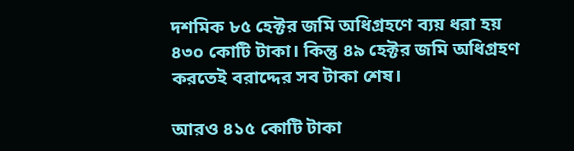দশমিক ৮৫ হেক্টর জমি অধিগ্রহণে ব্যয় ধরা হয় ৪৩০ কোটি টাকা। কিন্তু ৪৯ হেক্টর জমি অধিগ্রহণ করতেই বরাদ্দের সব টাকা শেষ।

আরও ৪১৫ কোটি টাকা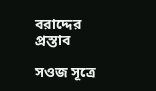বরাদ্দের প্রস্তাব

সওজ সূত্রে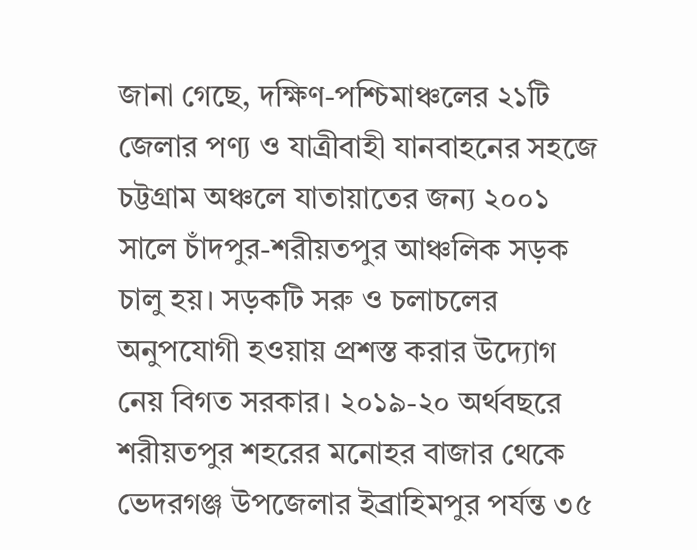জানা গেছে, দক্ষিণ-পশ্চিমাঞ্চলের ২১টি জেলার পণ্য ও যাত্রীবাহী যানবাহনের সহজে চট্টগ্রাম অঞ্চলে যাতায়াতের জন্য ২০০১ সালে চাঁদপুর-শরীয়তপুর আঞ্চলিক সড়ক চালু হয়। সড়কটি সরু ও চলাচলের অনুপযোগী হওয়ায় প্রশস্ত করার উদ্যোগ নেয় বিগত সরকার। ২০১৯-২০ অর্থবছরে শরীয়তপুর শহরের মনোহর বাজার থেকে ভেদরগঞ্জ উপজেলার ইব্রাহিমপুর পর্যন্ত ৩৫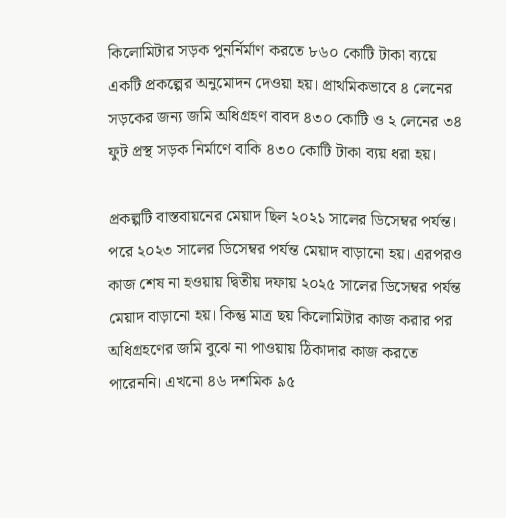কিলোমিটার সড়ক পুনর্নির্মাণ করতে ৮৬০ কোটি টাকা ব্যয়ে একটি প্রকল্পের অনুমোদন দেওয়া হয়। প্রাথমিকভাবে ৪ লেনের সড়কের জন্য জমি অধিগ্রহণ বাবদ ৪৩০ কোটি ও ২ লেনের ৩৪ ফুট প্রস্থ সড়ক নির্মাণে বাকি ৪৩০ কোটি টাকা ব্যয় ধরা হয়।

প্রকল্পটি বাস্তবায়নের মেয়াদ ছিল ২০২১ সালের ডিসেম্বর পর্যন্ত। পরে ২০২৩ সালের ডিসেম্বর পর্যন্ত মেয়াদ বাড়ানো হয়। এরপরও কাজ শেষ না হওয়ায় দ্বিতীয় দফায় ২০২৫ সালের ডিসেম্বর পর্যন্ত মেয়াদ বাড়ানো হয়। কিন্তু মাত্র ছয় কিলোমিটার কাজ করার পর অধিগ্রহণের জমি বুঝে না পাওয়ায় ঠিকাদার কাজ করতে পারেননি। এখনো ৪৬ দশমিক ৯৫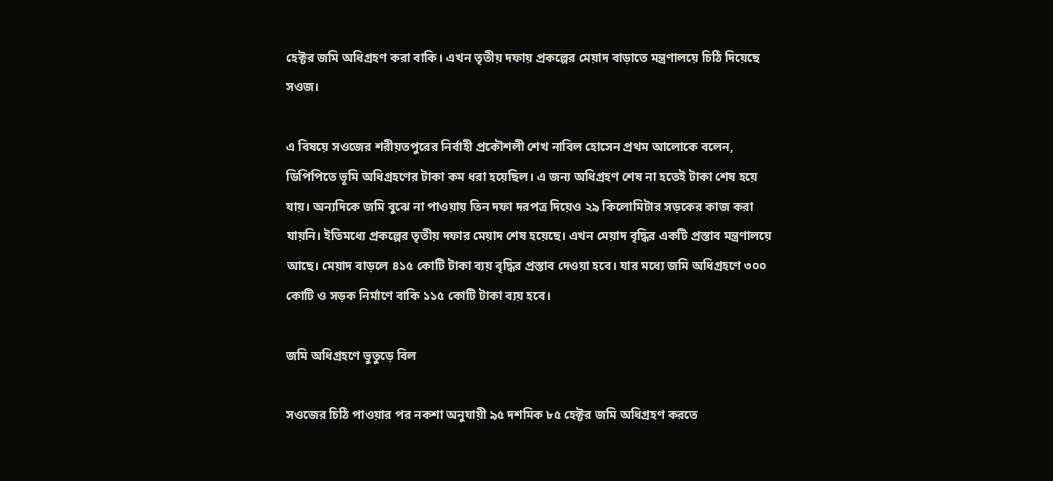হেক্টর জমি অধিগ্রহণ করা বাকি। এখন তৃতীয় দফায় প্রকল্পের মেয়াদ বাড়াতে মন্ত্রণালয়ে চিঠি দিয়েছে সওজ।

এ বিষয়ে সওজের শরীয়তপুরের নির্বাহী প্রকৌশলী শেখ নাবিল হোসেন প্রথম আলোকে বলেন, ডিপিপিতে ভূমি অধিগ্রহণের টাকা কম ধরা হয়েছিল। এ জন্য অধিগ্রহণ শেষ না হতেই টাকা শেষ হয়ে যায়। অন্যদিকে জমি বুঝে না পাওয়ায় তিন দফা দরপত্র দিয়েও ২৯ কিলোমিটার সড়কের কাজ করা যায়নি। ইতিমধ্যে প্রকল্পের তৃতীয় দফার মেয়াদ শেষ হয়েছে। এখন মেয়াদ বৃদ্ধির একটি প্রস্তাব মন্ত্রণালয়ে আছে। মেয়াদ বাড়লে ৪১৫ কোটি টাকা ব্যয় বৃদ্ধির প্রস্তাব দেওয়া হবে। যার মধ্যে জমি অধিগ্রহণে ৩০০ কোটি ও সড়ক নির্মাণে বাকি ১১৫ কোটি টাকা ব্যয় হবে।

জমি অধিগ্রহণে ভুতুড়ে বিল

সওজের চিঠি পাওয়ার পর নকশা অনুযায়ী ৯৫ দশমিক ৮৫ হেক্টর জমি অধিগ্রহণ করতে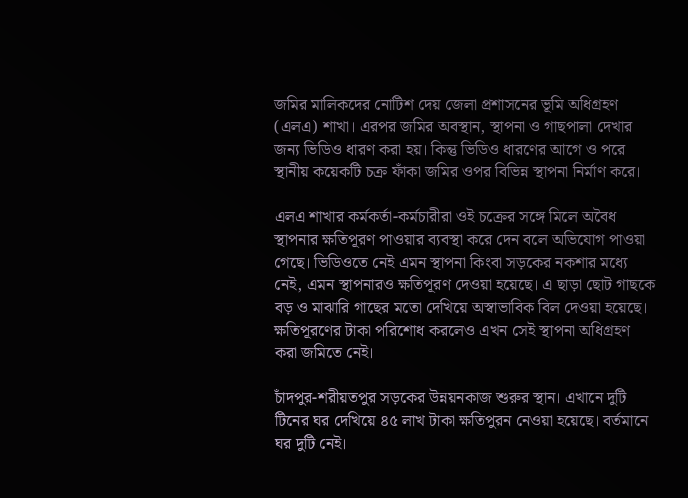জমির মালিকদের নোটিশ দেয় জেলা প্রশাসনের ভূমি অধিগ্রহণ (এলএ) শাখা। এরপর জমির অবস্থান, স্থাপনা ও গাছপালা দেখার জন্য ভিডিও ধারণ করা হয়। কিন্তু ভিডিও ধারণের আগে ও পরে স্থানীয় কয়েকটি চক্র ফাঁকা জমির ওপর বিভিন্ন স্থাপনা নির্মাণ করে।

এলএ শাখার কর্মকর্তা-কর্মচারীরা ওই চক্রের সঙ্গে মিলে অবৈধ স্থাপনার ক্ষতিপূরণ পাওয়ার ব্যবস্থা করে দেন বলে অভিযোগ পাওয়া গেছে। ভিডিওতে নেই এমন স্থাপনা কিংবা সড়কের নকশার মধ্যে নেই, এমন স্থাপনারও ক্ষতিপূরণ দেওয়া হয়েছে। এ ছাড়া ছোট গাছকে বড় ও মাঝারি গাছের মতো দেখিয়ে অস্বাভাবিক বিল দেওয়া হয়েছে। ক্ষতিপূরণের টাকা পরিশোধ করলেও এখন সেই স্থাপনা অধিগ্রহণ করা জমিতে নেই।

চাঁদপুর-শরীয়তপুর সড়কের উন্নয়নকাজ শুরুর স্থান। এখানে দুটি টিনের ঘর দেখিয়ে ৪৫ লাখ টাকা ক্ষতিপুরন নেওয়া হয়েছে। বর্তমানে ঘর দুটি নেই।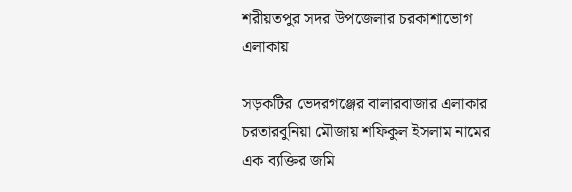শরীয়তপুর সদর উপজেলার চরকাশাভোগ এলাকায়

সড়কটির ভেদরগঞ্জের বালারবাজার এলাকার চরতারবুনিয়া মৌজায় শফিকুল ইসলাম নামের এক ব্যক্তির জমি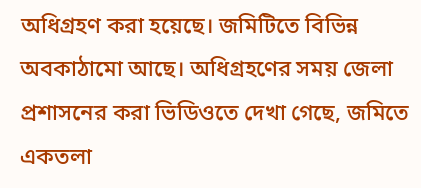অধিগ্রহণ করা হয়েছে। জমিটিতে বিভিন্ন অবকাঠামো আছে। অধিগ্রহণের সময় জেলা প্রশাসনের করা ভিডিওতে দেখা গেছে, জমিতে একতলা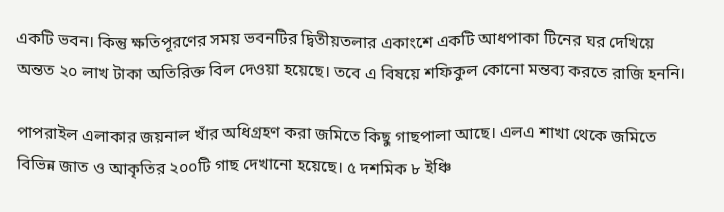একটি ভবন। কিন্তু ক্ষতিপূরণের সময় ভবনটির দ্বিতীয়তলার একাংশে একটি আধপাকা টিনের ঘর দেখিয়ে অন্তত ২০ লাখ টাকা অতিরিক্ত বিল দেওয়া হয়েছে। তবে এ বিষয়ে শফিকুল কোনো মন্তব্য করতে রাজি হননি।

পাপরাইল এলাকার জয়নাল খাঁর অধিগ্রহণ করা জমিতে কিছু গাছপালা আছে। এলএ শাখা থেকে জমিতে বিভিন্ন জাত ও আকৃতির ২০০টি গাছ দেখানো হয়েছে। ৫ দশমিক ৮ ইঞ্চি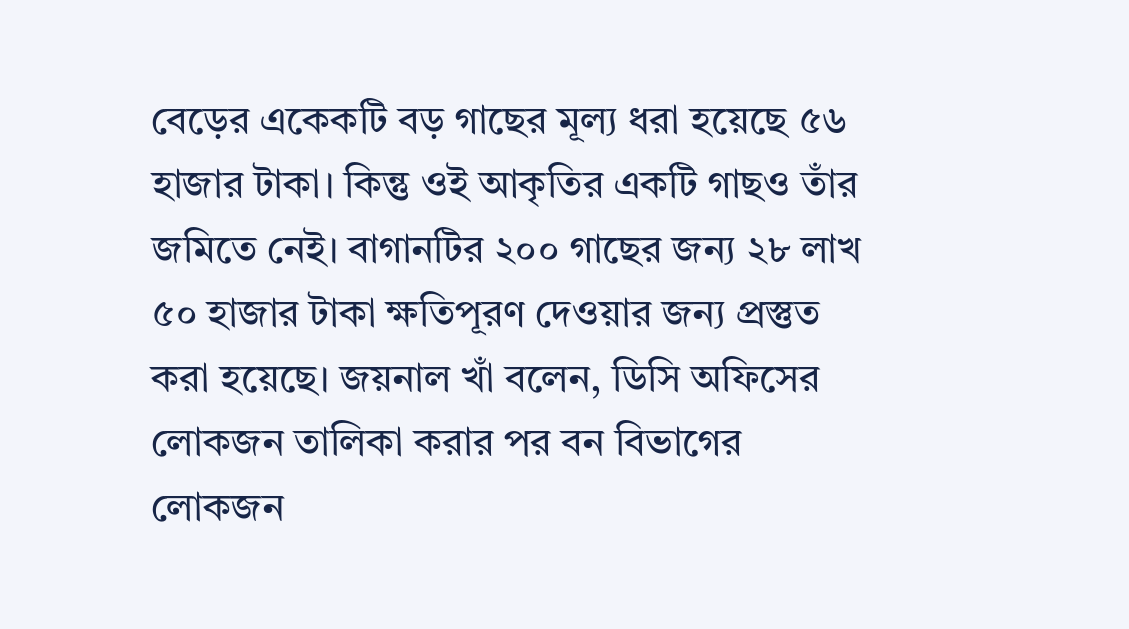বেড়ের একেকটি বড় গাছের মূল্য ধরা হয়েছে ৫৬ হাজার টাকা। কিন্তু ওই আকৃতির একটি গাছও তাঁর জমিতে নেই। বাগানটির ২০০ গাছের জন্য ২৮ লাখ ৫০ হাজার টাকা ক্ষতিপূরণ দেওয়ার জন্য প্রস্তুত করা হয়েছে। জয়নাল খাঁ বলেন, ডিসি অফিসের লোকজন তালিকা করার পর বন বিভাগের লোকজন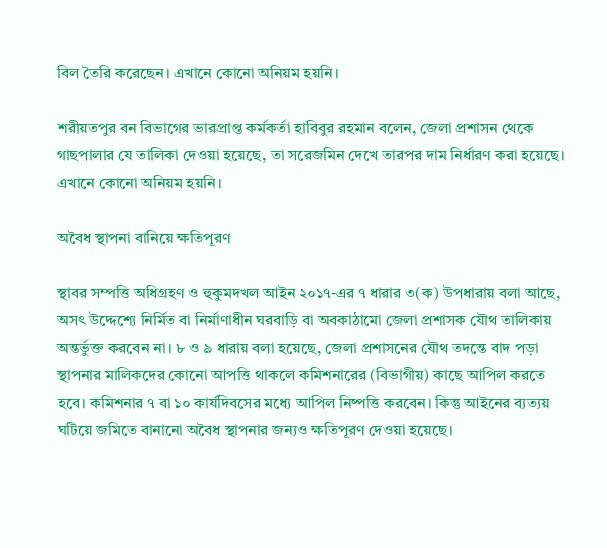বিল তৈরি করেছেন। এখানে কোনো অনিয়ম হয়নি।

শরীয়তপুর বন বিভাগের ভারপ্রাপ্ত কর্মকর্তা হাবিবুর রহমান বলেন, জেলা প্রশাসন থেকে গাছপালার যে তালিকা দেওয়া হয়েছে, তা সরেজমিন দেখে তারপর দাম নির্ধারণ করা হয়েছে। এখানে কোনো অনিয়ম হয়নি।

অবৈধ স্থাপনা বানিয়ে ক্ষতিপূরণ

স্থাবর সম্পত্তি অধিগ্রহণ ও হুকুমদখল আইন ২০১৭-এর ৭ ধারার ৩(ক) উপধারায় বলা আছে, অসৎ উদ্দেশ্যে নির্মিত বা নির্মাণাধীন ঘরবাড়ি বা অবকাঠামো জেলা প্রশাসক যৌথ তালিকায় অন্তর্ভুক্ত করবেন না। ৮ ও ৯ ধারায় বলা হয়েছে, জেলা প্রশাসনের যৌথ তদন্তে বাদ পড়া স্থাপনার মালিকদের কোনো আপত্তি থাকলে কমিশনারের (বিভাগীয়) কাছে আপিল করতে হবে। কমিশনার ৭ বা ১০ কার্যদিবসের মধ্যে আপিল নিষ্পত্তি করবেন। কিন্তু আইনের ব্যত্যয় ঘটিয়ে জমিতে বানানো অবৈধ স্থাপনার জন্যও ক্ষতিপূরণ দেওয়া হয়েছে।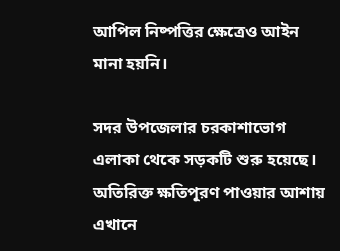আপিল নিষ্পত্তির ক্ষেত্রেও আইন মানা হয়নি।

সদর উপজেলার চরকাশাভোগ এলাকা থেকে সড়কটি শুরু হয়েছে। অতিরিক্ত ক্ষতিপূরণ পাওয়ার আশায় এখানে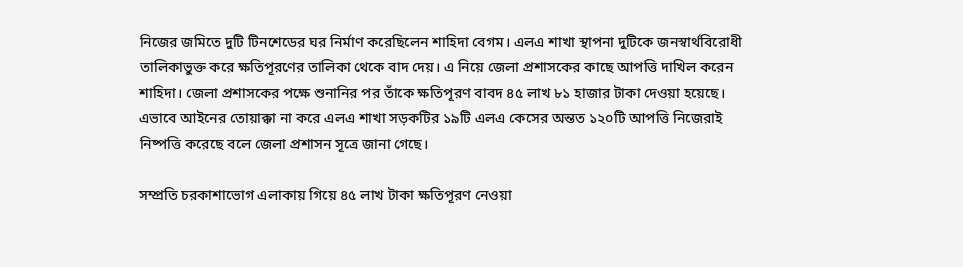নিজের জমিতে দুটি টিনশেডের ঘর নির্মাণ করেছিলেন শাহিদা বেগম। এলএ শাখা স্থাপনা দুটিকে জনস্বার্থবিরোধী তালিকাভুক্ত করে ক্ষতিপূরণের তালিকা থেকে বাদ দেয়। এ নিয়ে জেলা প্রশাসকের কাছে আপত্তি দাখিল করেন শাহিদা। জেলা প্রশাসকের পক্ষে শুনানির পর তাঁকে ক্ষতিপূরণ বাবদ ৪৫ লাখ ৮১ হাজার টাকা দেওয়া হয়েছে। এভাবে আইনের তোয়াক্কা না করে এলএ শাখা সড়কটির ১৯টি এলএ কেসের অন্তত ১২০টি আপত্তি নিজেরাই নিষ্পত্তি করেছে বলে জেলা প্রশাসন সূত্রে জানা গেছে।

সম্প্রতি চরকাশাভোগ এলাকায় গিয়ে ৪৫ লাখ টাকা ক্ষতিপূরণ নেওয়া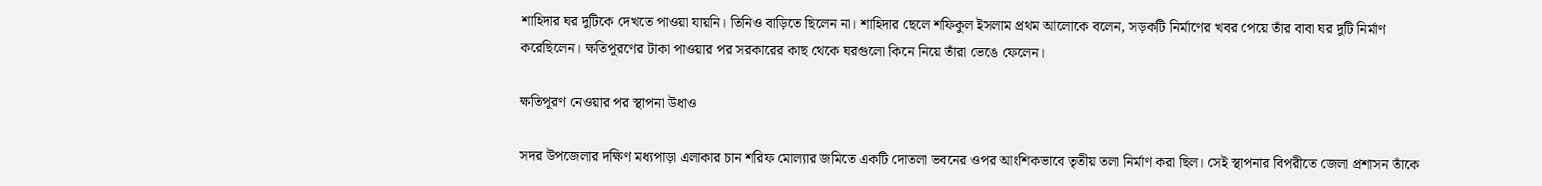শাহিদার ঘর দুটিকে দেখতে পাওয়া যায়নি। তিনিও বাড়িতে ছিলেন না। শাহিদার ছেলে শফিকুল ইসলাম প্রথম আলোকে বলেন, সড়কটি নির্মাণের খবর পেয়ে তাঁর বাবা ঘর দুটি নির্মাণ করেছিলেন। ক্ষতিপূরণের টাকা পাওয়ার পর সরকারের কাছ থেকে ঘরগুলো কিনে নিয়ে তাঁরা ভেঙে ফেলেন।

ক্ষতিপূরণ নেওয়ার পর স্থাপনা উধাও

সদর উপজেলার দক্ষিণ মধ্যপাড়া এলাকার চান শরিফ মোল্যার জমিতে একটি দোতলা ভবনের ওপর আংশিকভাবে তৃতীয় তলা নির্মাণ করা ছিল। সেই স্থাপনার বিপরীতে জেলা প্রশাসন তাঁকে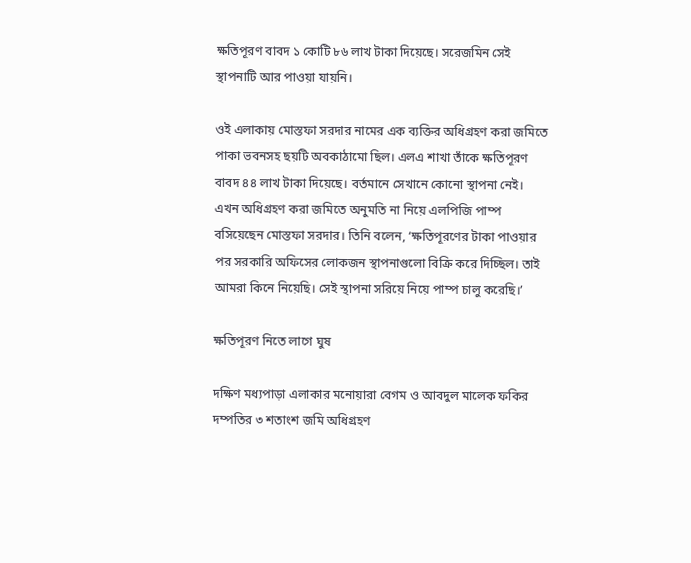ক্ষতিপূরণ বাবদ ১ কোটি ৮৬ লাখ টাকা দিয়েছে। সরেজমিন সেই স্থাপনাটি আর পাওয়া যায়নি।

ওই এলাকায় মোস্তফা সরদার নামের এক ব্যক্তির অধিগ্রহণ করা জমিতে পাকা ভবনসহ ছয়টি অবকাঠামো ছিল। এলএ শাখা তাঁকে ক্ষতিপূরণ বাবদ ৪৪ লাখ টাকা দিয়েছে। বর্তমানে সেখানে কোনো স্থাপনা নেই। এখন অধিগ্রহণ করা জমিতে অনুমতি না নিয়ে এলপিজি পাম্প বসিয়েছেন মোস্তফা সরদার। তিনি বলেন, ‘ক্ষতিপূরণের টাকা পাওয়ার পর সরকারি অফিসের লোকজন স্থাপনাগুলো বিক্রি করে দিচ্ছিল। তাই আমরা কিনে নিয়েছি। সেই স্থাপনা সরিয়ে নিয়ে পাম্প চালু করেছি।’

ক্ষতিপূরণ নিতে লাগে ঘুষ

দক্ষিণ মধ্যপাড়া এলাকার মনোয়ারা বেগম ও আবদুল মালেক ফকির দম্পতির ৩ শতাংশ জমি অধিগ্রহণ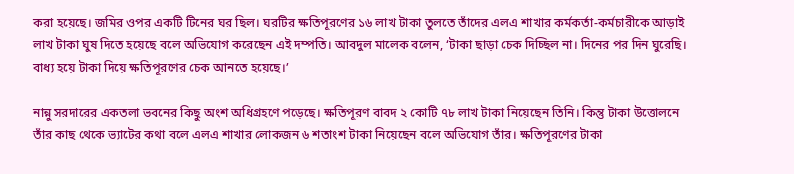করা হয়েছে। জমির ওপর একটি টিনের ঘর ছিল। ঘরটির ক্ষতিপূরণের ১৬ লাখ টাকা তুলতে তাঁদের এলএ শাখার কর্মকর্তা-কর্মচারীকে আড়াই লাখ টাকা ঘুষ দিতে হয়েছে বলে অভিযোগ করেছেন এই দম্পতি। আবদুল মালেক বলেন, ‘টাকা ছাড়া চেক দিচ্ছিল না। দিনের পর দিন ঘুরেছি। বাধ্য হয়ে টাকা দিয়ে ক্ষতিপূরণের চেক আনতে হয়েছে।’

নান্নু সরদারের একতলা ভবনের কিছু অংশ অধিগ্রহণে পড়েছে। ক্ষতিপূরণ বাবদ ২ কোটি ৭৮ লাখ টাকা নিয়েছেন তিনি। কিন্তু টাকা উত্তোলনে তাঁর কাছ থেকে ভ্যাটের কথা বলে এলএ শাখার লোকজন ৬ শতাংশ টাকা নিয়েছেন বলে অভিযোগ তাঁর। ক্ষতিপূরণের টাকা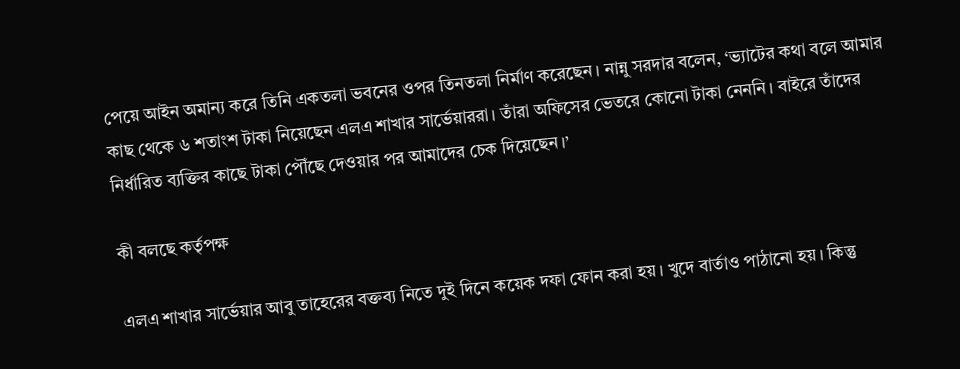পেয়ে আইন অমান্য করে তিনি একতলা ভবনের ওপর তিনতলা নির্মাণ করেছেন। নান্নু সরদার বলেন, ‘ভ্যাটের কথা বলে আমার কাছ থেকে ৬ শতাংশ টাকা নিয়েছেন এলএ শাখার সার্ভেয়াররা। তাঁরা অফিসের ভেতরে কোনো টাকা নেননি। বাইরে তাঁদের নির্ধারিত ব্যক্তির কাছে টাকা পৌঁছে দেওয়ার পর আমাদের চেক দিয়েছেন।’

কী বলছে কর্তৃপক্ষ

এলএ শাখার সার্ভেয়ার আবু তাহেরের বক্তব্য নিতে দুই দিনে কয়েক দফা ফোন করা হয়। খুদে বার্তাও পাঠানো হয়। কিন্তু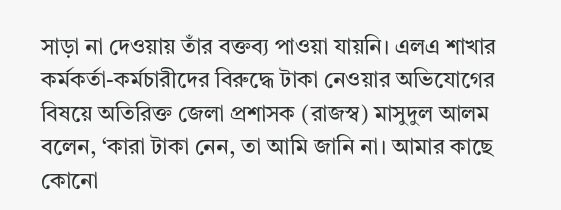সাড়া না দেওয়ায় তাঁর বক্তব্য পাওয়া যায়নি। এলএ শাখার কর্মকর্তা-কর্মচারীদের বিরুদ্ধে টাকা নেওয়ার অভিযোগের বিষয়ে অতিরিক্ত জেলা প্রশাসক (রাজস্ব) মাসুদুল আলম বলেন, ‘কারা টাকা নেন, তা আমি জানি না। আমার কাছে কোনো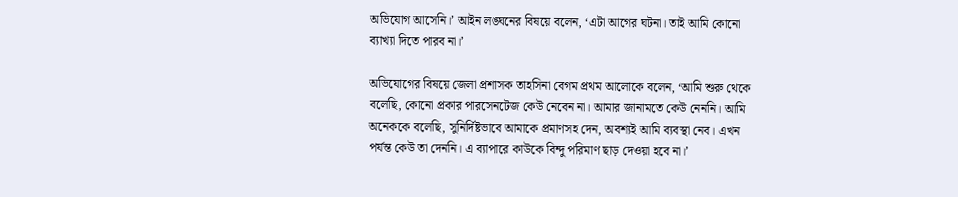অভিযোগ আসেনি।’ আইন লঙ্ঘনের বিষয়ে বলেন, ‘এটা আগের ঘটনা। তাই আমি কোনো ব্যাখ্যা দিতে পারব না।’

অভিযোগের বিষয়ে জেলা প্রশাসক তাহসিনা বেগম প্রথম আলোকে বলেন, ‘আমি শুরু থেকে বলেছি, কোনো প্রকার পারসেনটেজ কেউ নেবেন না। আমার জানামতে কেউ নেননি। আমি অনেককে বলেছি, সুনির্দিষ্টভাবে আমাকে প্রমাণসহ দেন, অবশ্যই আমি ব্যবস্থা নেব। এখন পর্যন্ত কেউ তা দেননি। এ ব্যাপারে কাউকে বিন্দু পরিমাণ ছাড় দেওয়া হবে না।’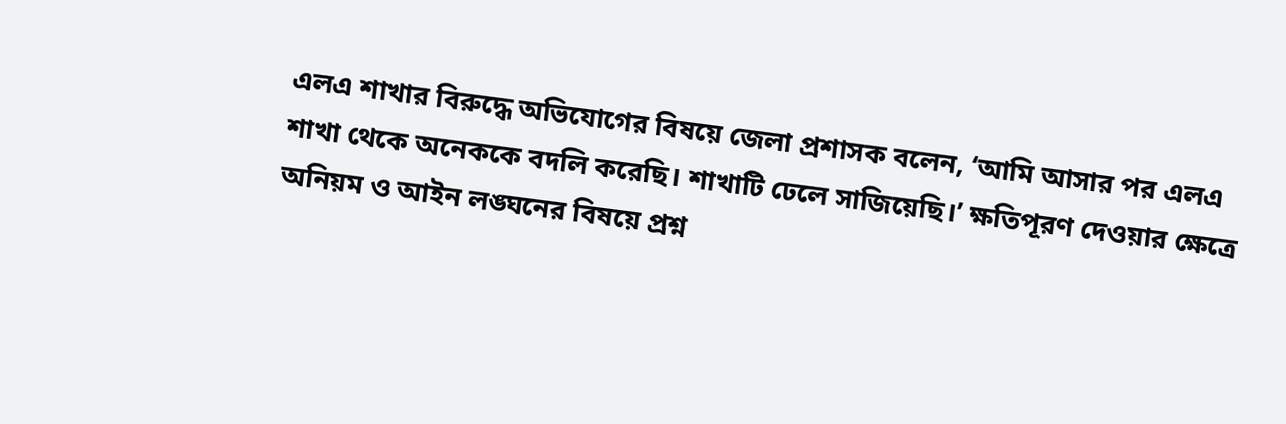এলএ শাখার বিরুদ্ধে অভিযোগের বিষয়ে জেলা প্রশাসক বলেন, ‘আমি আসার পর এলএ শাখা থেকে অনেককে বদলি করেছি। শাখাটি ঢেলে সাজিয়েছি।’ ক্ষতিপূরণ দেওয়ার ক্ষেত্রে অনিয়ম ও আইন লঙ্ঘনের বিষয়ে প্রশ্ন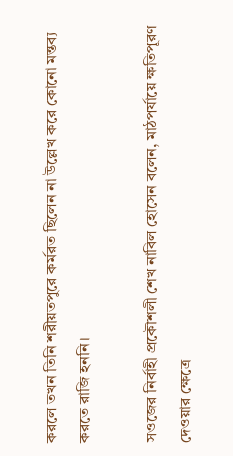করলে তখন তিনি শরীয়তপুরে কর্মরত ছিলেন না উল্লেখ করে কোনো মন্তব্য করতে রাজি হননি।

সওজের নির্বাহী প্রকৌশলী শেখ নাবিল হোসেন বলেন, মাঠপর্যায়ে ক্ষতিপূরণ দেওয়ার ক্ষেত্রে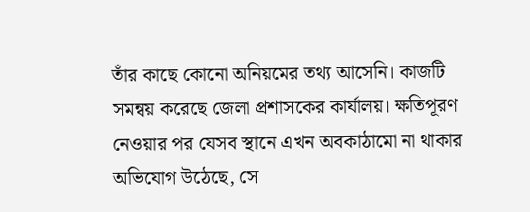তাঁর কাছে কোনো অনিয়মের তথ্য আসেনি। কাজটি সমন্বয় করেছে জেলা প্রশাসকের কার্যালয়। ক্ষতিপূরণ নেওয়ার পর যেসব স্থানে এখন অবকাঠামো না থাকার অভিযোগ উঠেছে, সে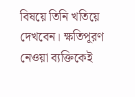বিষয়ে তিনি খতিয়ে দেখবেন। ক্ষতিপূরণ নেওয়া ব্যক্তিকেই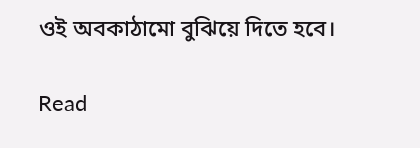ওই অবকাঠামো বুঝিয়ে দিতে হবে।

Read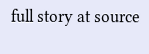full story at source